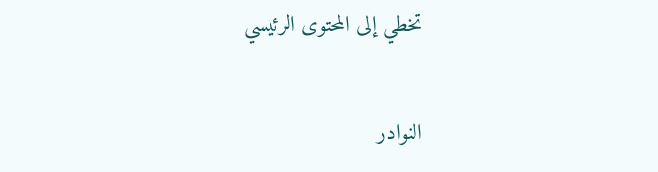تخطي إلى المحتوى الرئيسي

النوادر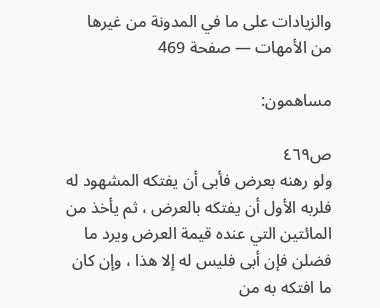والزيادات على ما في المدونة من غيرها من الأمهات — صفحة 469

مساهمون:

ص٤٦٩
ولو رهنه بعرض فأبى أن يفتكه المشهود له فلربه الأول أن يفتكه بالعرض ، ثم يأخذ من المائتين التي عنده قيمة العرض ويرد ما فضلن فإن أبى فليس له إلا هذا ، وإن كان ما افتكه به من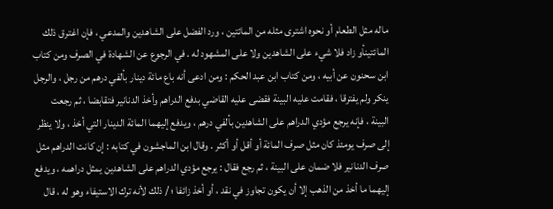ماله مثل الطعام أو نحوه اشترى مثله من المائتين ، ورد الفضل على الشاهدين والمدعي ، فإن اغترق ذلك المائتينأو زاد فلا شيء على الشاهدين ولا على المشهود له . في الرجوع عن الشهادة في الصرف ومن كتاب ابن سحنون عن أبيه ، ومن كتاب ابن عبد الحكم : ومن ادعى أنه باع مائة دينار بألفي درهم من رجل ، والرجل ينكر ولم يفترقا ، فقامت عليه البينة فقضى عليه القاضي بدفع الدراهم وأخذ الدنانير فتقابضا ، ثم رجعت البينة ، فإنه يرجع مؤدي الدراهم على الشاهدين بألفي درهم ، ويدفع إليهما المائة الدينار التي أخذ ، ولا ينظر إلى صرف يومئذ كان مثل صرف المائة أو أقل أو أكثر . وقال ابن الماجشون في كتابه : إن كانت الدراهم مثل صرف الدنانير فلا ضمان على البينة ، ثم رجع فقال : يرجع مؤدي الدراهم على الشاهدين يمثل دراهمه ، ويدفع إليهما ما أخذ من الذهب إلا أن يكون تجاوز في نقد ، أو أخذ زائفا ؛ / ذلك لأنه ترك الاستيفاء وهو له ، قال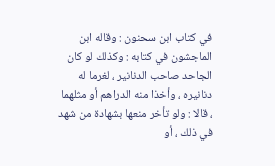في كتاب ابن سحنون : وقاله ابن الماجشون في كتابه : وكذلك لو كان الجاحد صاحب الدنانير ، لغرما له دنانيره ، وأخذا منه الدراهم أو مثلهما ، قالا : ولو تأخر منعها بشهادة من شهد في ذلك ، أو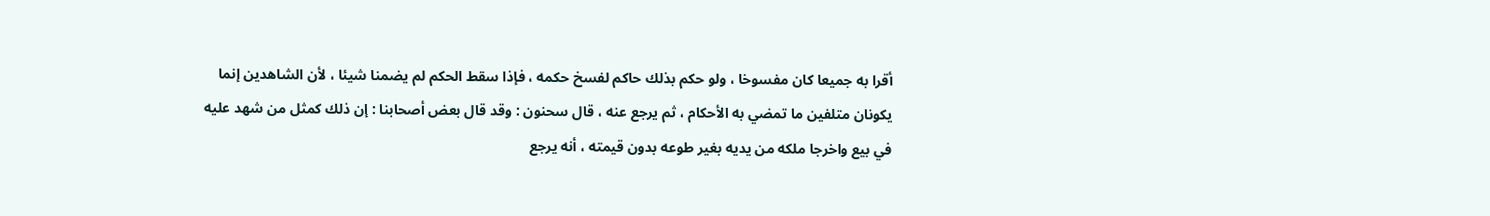أقرا به جميعا كان مفسوخا ، ولو حكم بذلك حاكم لفسخ حكمه ، فإذا سقط الحكم لم يضمنا شيئا ، لأن الشاهدين إنما يكونان متلفين ما تمضي به الأحكام ، ثم يرجع عنه ، قال سحنون : وقد قال بعض أصحابنا : إن ذلك كمثل من شهد عليه في بيع واخرجا ملكه من يديه بغير طوعه بدون قيمته ، أنه يرجع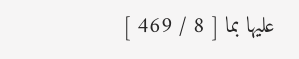عليها بما [ 8 / 469 ]